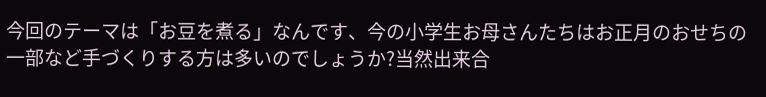今回のテーマは「お豆を煮る」なんです、今の小学生お母さんたちはお正月のおせちの一部など手づくりする方は多いのでしょうか?当然出来合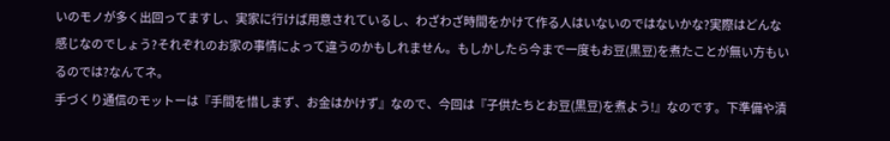いのモノが多く出回ってますし、実家に行けば用意されているし、わざわざ時間をかけて作る人はいないのではないかな?実際はどんな感じなのでしょう?それぞれのお家の事情によって違うのかもしれません。もしかしたら今まで一度もお豆(黒豆)を煮たことが無い方もいるのでは?なんてネ。
手づくり通信のモットーは『手間を惜しまず、お金はかけず』なので、今回は『子供たちとお豆(黒豆)を煮よう!』なのです。下準備や漬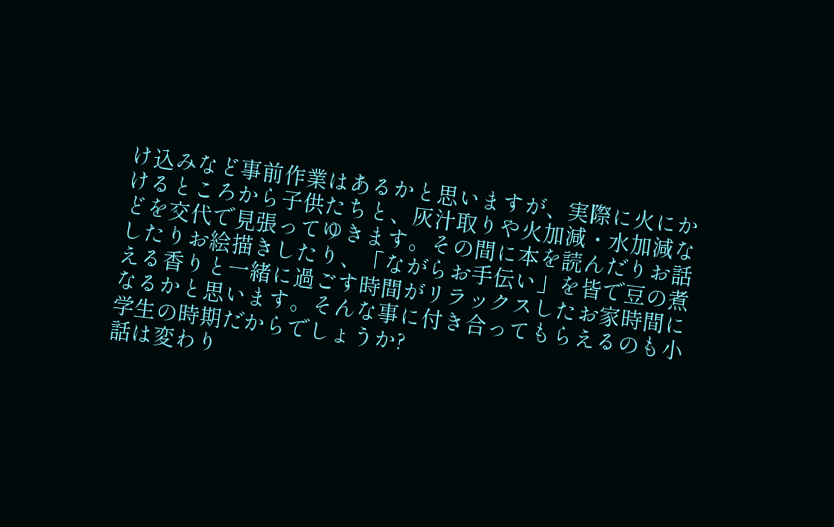け込みなど事前作業はあるかと思いますが、実際に火にかけるところから子供たちと、灰汁取りや火加減・水加減などを交代で見張ってゆきます。その間に本を読んだりお話したりお絵描きしたり、「ながらお手伝い」を皆で豆の煮える香りと一緒に過ごす時間がリラックスしたお家時間になるかと思います。そんな事に付き合ってもらえるのも小学生の時期だからでしょうか?
話は変わり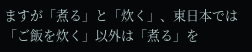ますが「煮る」と「炊く」、東日本では「ご飯を炊く」以外は「煮る」を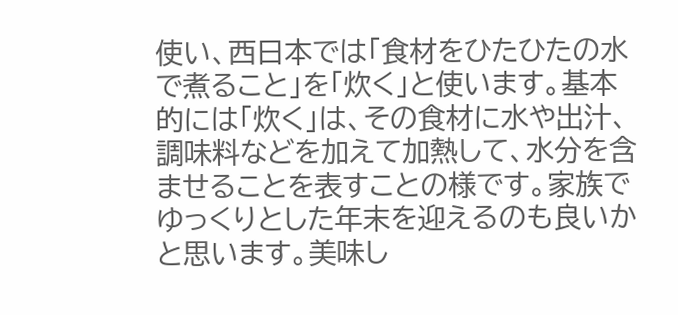使い、西日本では「食材をひたひたの水で煮ること」を「炊く」と使います。基本的には「炊く」は、その食材に水や出汁、調味料などを加えて加熱して、水分を含ませることを表すことの様です。家族でゆっくりとした年末を迎えるのも良いかと思います。美味し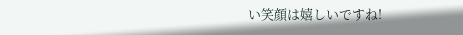い笑顔は嬉しいですね!